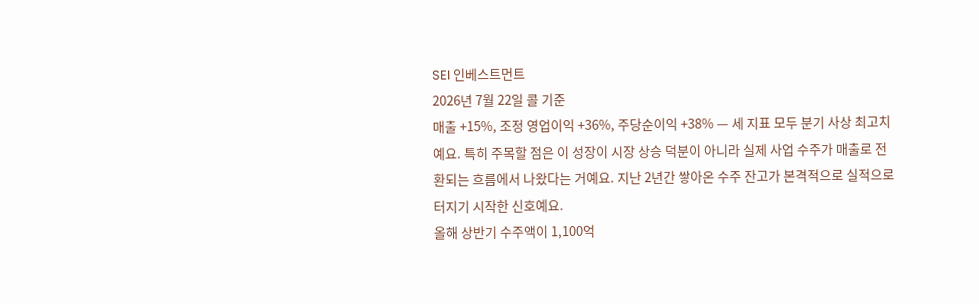SEI 인베스트먼트
2026년 7월 22일 콜 기준
매출 +15%, 조정 영업이익 +36%, 주당순이익 +38% — 세 지표 모두 분기 사상 최고치예요. 특히 주목할 점은 이 성장이 시장 상승 덕분이 아니라 실제 사업 수주가 매출로 전환되는 흐름에서 나왔다는 거예요. 지난 2년간 쌓아온 수주 잔고가 본격적으로 실적으로 터지기 시작한 신호예요.
올해 상반기 수주액이 1,100억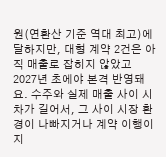원(연환산 기준 역대 최고)에 달하지만, 대형 계약 2건은 아직 매출로 잡히지 않았고 2027년 초에야 본격 반영돼요. 수주와 실제 매출 사이 시차가 길어서, 그 사이 시장 환경이 나빠지거나 계약 이행이 지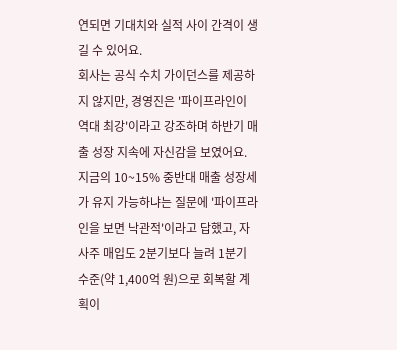연되면 기대치와 실적 사이 간격이 생길 수 있어요.
회사는 공식 수치 가이던스를 제공하지 않지만, 경영진은 '파이프라인이 역대 최강'이라고 강조하며 하반기 매출 성장 지속에 자신감을 보였어요. 지금의 10~15% 중반대 매출 성장세가 유지 가능하냐는 질문에 '파이프라인을 보면 낙관적'이라고 답했고, 자사주 매입도 2분기보다 늘려 1분기 수준(약 1,400억 원)으로 회복할 계획이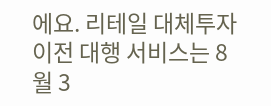에요. 리테일 대체투자 이전 대행 서비스는 8월 3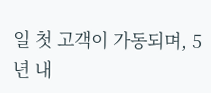일 첫 고객이 가동되며, 5년 내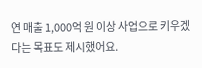연 매출 1,000억 원 이상 사업으로 키우겠다는 목표도 제시했어요.